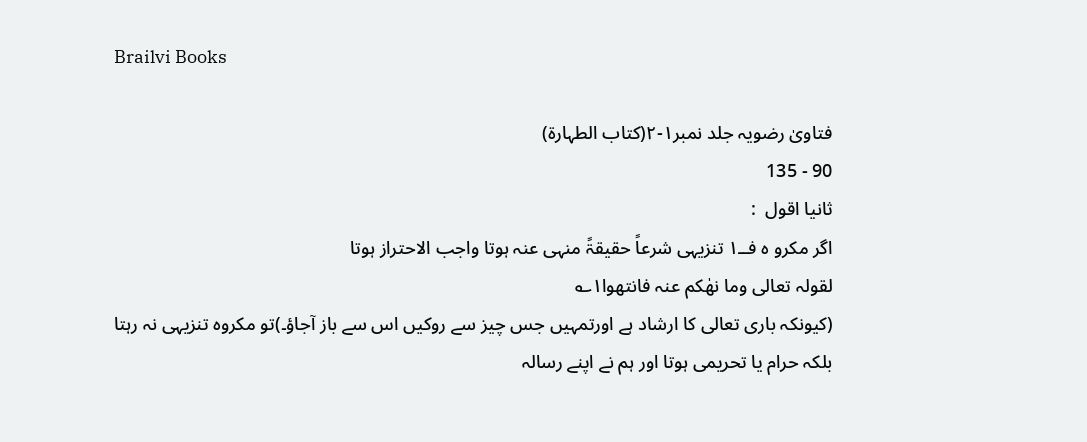Brailvi Books

فتاویٰ رضویہ جلد نمبر۱-۲(کتاب الطہارۃ)
90 - 135
ثانیا اقول  :
اگر مکرو ہ فــ۱ تنزیہی شرعاً حقیقۃً منہی عنہ ہوتا واجب الاحتراز ہوتا
لقولہ تعالی وما نھٰکم عنہ فانتھوا۱؎
(کیونکہ باری تعالی کا ارشاد ہے اورتمہیں جس چیز سے روکیں اس سے باز آجاؤ۔)تو مکروہ تنزیہی نہ رہتا بلکہ حرام یا تحریمی ہوتا اور ہم نے اپنے رسالہ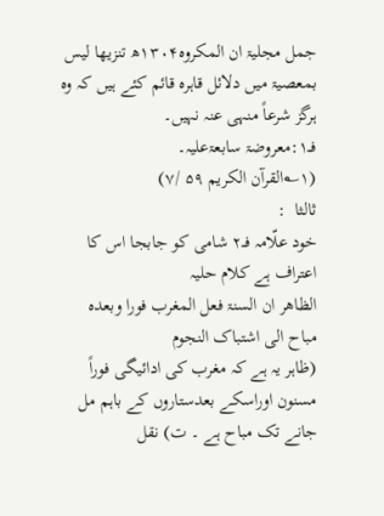جمل مجلیۃ ان المکروہ۱۳۰۴ھ تنزیھا لیس بمعصیۃ میں دلائل قاہرہ قائم کئے ہیں کہ وہ ہرگز شرعاً منہی عنہ نہیں۔
فــ۱:معروضۃ سابعۃعلیہ۔
(۱؎القرآن الکریم ۵۹ /۷)
ثالثا  :
خود علّامہ فــ۲ شامی کو جابجا اس کا اعتراف ہے کلام حلیہ
الظاھر ان السنۃ فعل المغرب فورا وبعدہ مباح الی اشتباک النجوم
(ظاہر یہ ہے کہ مغرب کی ادائیگی فوراً مسنون اوراسکے بعدستاروں کے باہم مل جانے تک مباح ہے ۔ ت) نقل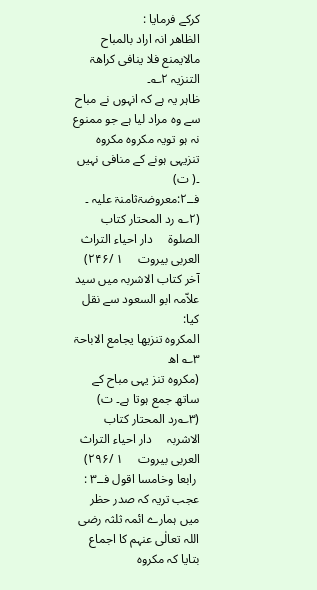کرکے فرمایا :
الظاھر انہ اراد بالمباح مالایمنع فلا ینافی کراھۃ التنزیہ ۲؎۔
ظاہر یہ ہے کہ انہوں نے مباح سے وہ مراد لیا ہے جو ممنوع نہ ہو تویہ مکروہ مکروہ تنزیہی ہونے کے منافی نہیں ۔( ت)
فــ۲:معروضۃثامنۃ علیہ ۔
(۲؎ رد المحتار کتاب الصلوۃ     دار احیاء التراث العربی بیروت     ۱ /۲۴۶)
آخر کتاب الاشربہ میں سید علاّمہ ابو السعود سے نقل کیا:
المکروہ تنزیھا یجامع الاباحۃ ۳؎ اھ
(مکروہ تنز یہی مباح کے ساتھ جمع ہوتا ہے۔ ت)
(۳؎رد المحتار کتاب الاشربہ     دار احیاء التراث العربی بیروت     ۱ /۲۹۶)
 رابعا وخامسا اقول فــ۳ :
عجب تریہ کہ صدر حظر میں ہمارے ائمہ ثلثہ رضی اللہ تعالٰی عنہم کا اجماع بتایا کہ مکروہ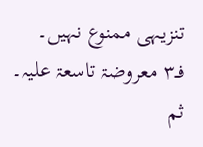تنزیہی ممنوع نہیں۔
فــ۳ معروضۃ تاسعۃ علیہ۔
ثم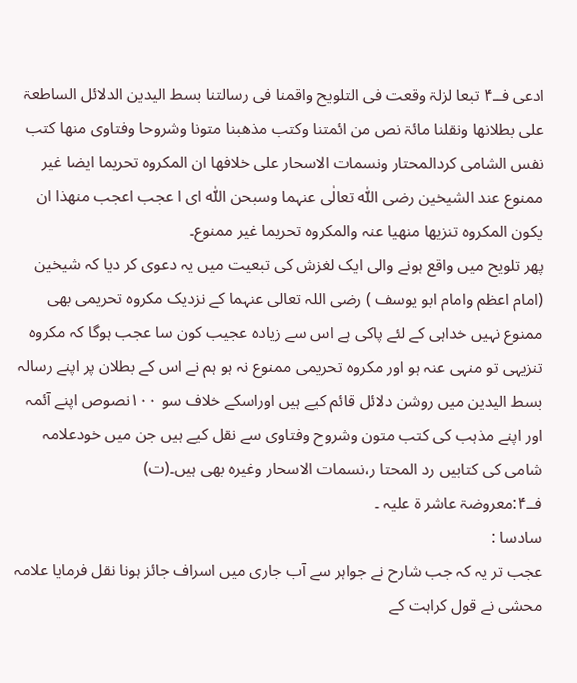ادعی فــ۴ تبعا لزلۃ وقعت فی التلویح واقمنا فی رسالتنا بسط الیدین الدلائل الساطعۃ علی بطلانھا ونقلنا مائۃ نص من ائمتنا وکتب مذھبنا متونا وشروحا وفتاوی منھا کتب نفس الشامی کردالمحتار ونسمات الاسحار علی خلافھا ان المکروہ تحریما ایضا غیر ممنوع عند الشیخین رضی اللّٰہ تعالٰی عنہما وسبحن اللّٰہ ای ا عجب اعجب منھذا ان یکون المکروہ تنزیھا منھیا عنہ والمکروہ تحریما غیر ممنوع۔
پھر تلویح میں واقع ہونے والی ایک لغزش کی تبعیت میں یہ دعوی کر دیا کہ شیخین (امام اعظم وامام ابو یوسف ) رضی اللہ تعالی عنہما کے نزدیک مکروہ تحریمی بھی ممنوع نہیں خداہی کے لئے پاکی ہے اس سے زیادہ عجیب کون سا عجب ہوگا کہ مکروہ تنزیہی تو منہی عنہ ہو اور مکروہ تحریمی ممنوع نہ ہو ہم نے اس کے بطلان پر اپنے رسالہ بسط الیدین میں روشن دلائل قائم کیے ہیں اوراسکے خلاف سو ۱۰۰نصوص اپنے آئمہ اور اپنے مذہب کی کتب متون وشروح وفتاوی سے نقل کیے ہیں جن میں خودعلامہ شامی کی کتابیں رد المحتا ر،نسمات الاسحار وغیرہ بھی ہیں۔(ت)
فــ۴:معروضۃ عاشر ۃ علیہ ۔
سادسا :
عجب تر یہ کہ جب شارح نے جواہر سے آب جاری میں اسراف جائز ہونا نقل فرمایا علامہ محشی نے قول کراہت کے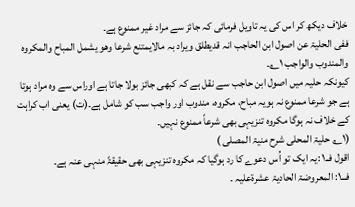خلاف دیکھ کر اس کی یہ تاویل فرمائی کہ جائز سے مراد غیر ممنوع ہے۔
ففی الحلیۃ عن اصول ابن الحاجب انہ قدیطلق ویراد بہ مالایمتنع شرعا وھو یشمل المباح والمکروہ والمندوب والواجب ۱؎۔
کیونکہ حلیہ میں اصول ابن حاجب سے نقل ہے کہ کبھی جائز بولا جاتا ہے اوراس سے وہ مراد ہوتا ہے جو شرعا ممنوع نہ ہویہ مباح، مکروہ، مندوب اور واجب سب کو شامل ہے۔(ت) یعنی اب کراہت کے خلاف نہ ہوگا مکروہ تنزیہی بھی شرعاً ممنوع نہیں۔
(۱؎ حلیۃ المحلی شرح منیۃ المصلی )
اقول فــ۱ :یہ ایک تو اُس دعوے کا رد ہوگیا کہ مکروہ تنزیہی بھی حقیقۃً منہی عنہ ہے۔
فـــ۱: المعروضۃ الحادیۃ عشرۃعلیہ ۔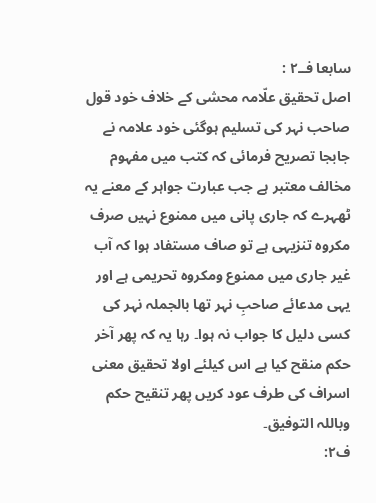سابعا فــ۲ :
اصل تحقیق علّامہ محشی کے خلاف خود قول صاحب نہر کی تسلیم ہوگئی خود علامہ نے جابجا تصریح فرمائی کہ کتب میں مفہوم مخالف معتبر ہے جب عبارت جواہر کے معنے یہ ٹھہرے کہ جاری پانی میں ممنوع نہیں صرف مکروہ تنزیہی ہے تو صاف مستفاد ہوا کہ آب غیر جاری میں ممنوع ومکروہ تحریمی ہے اور یہی مدعائے صاحبِ نہر تھا بالجملہ نہر کی کسی دلیل کا جواب نہ ہوا۔ رہا یہ کہ پھر آخر حکم منقح کیا ہے اس کیلئے اولا تحقیق معنی اسراف کی طرف عود کریں پھر تنقیح حکم وباللہ التوفیق۔
ف۲: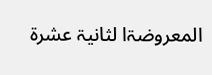المعروضۃا لثانیۃ عشرۃ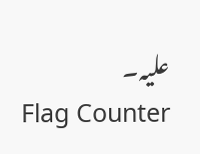علیہ۔
Flag Counter